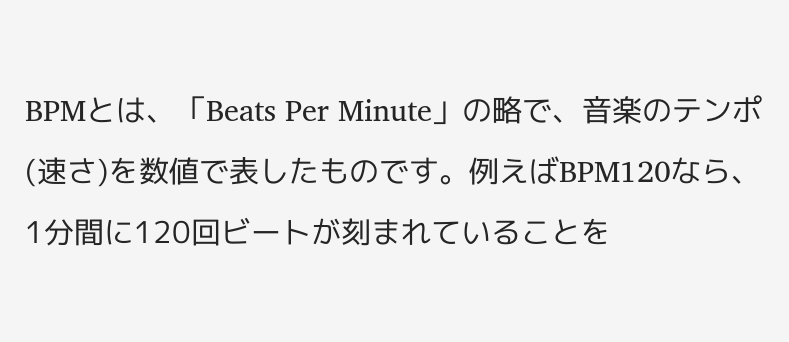BPMとは、「Beats Per Minute」の略で、音楽のテンポ(速さ)を数値で表したものです。例えばBPM120なら、1分間に120回ビートが刻まれていることを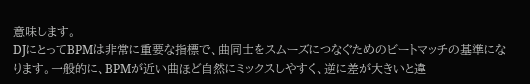意味します。
DJにとってBPMは非常に重要な指標で、曲同士をスムーズにつなぐためのビートマッチの基準になります。一般的に、BPMが近い曲ほど自然にミックスしやすく、逆に差が大きいと違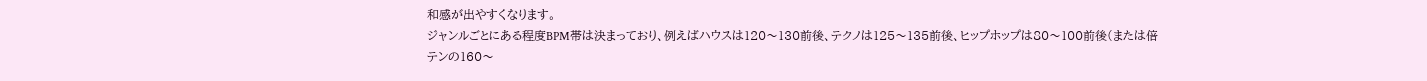和感が出やすくなります。
ジャンルごとにある程度BPM帯は決まっており、例えばハウスは120〜130前後、テクノは125〜135前後、ヒップホップは80〜100前後(または倍テンの160〜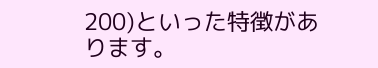200)といった特徴があります。